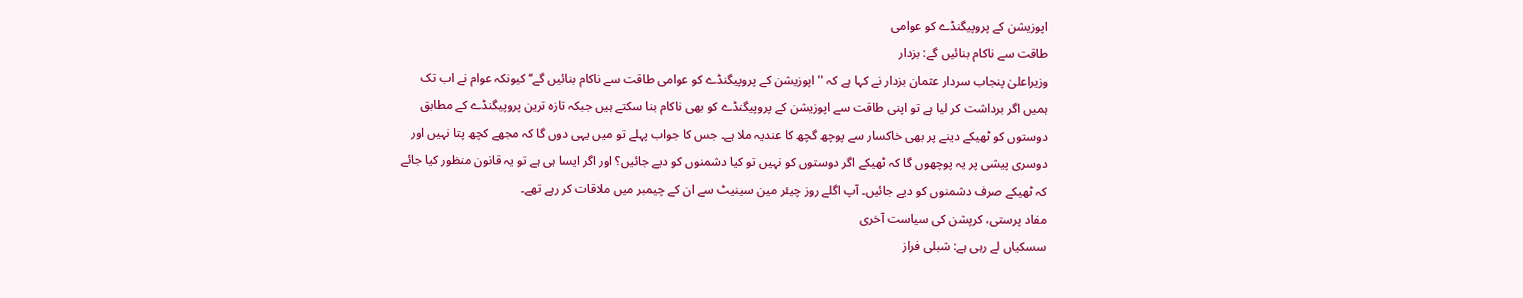اپوزیشن کے پروپیگنڈے کو عوامی
طاقت سے ناکام بنائیں گے: بزدار
وزیراعلیٰ پنجاب سردار عثمان بزدار نے کہا ہے کہ ''اپوزیشن کے پروپیگنڈے کو عوامی طاقت سے ناکام بنائیں گے‘‘ کیونکہ عوام نے اب تک ہمیں اگر برداشت کر لیا ہے تو اپنی طاقت سے اپوزیشن کے پروپیگنڈے کو بھی ناکام بنا سکتے ہیں جبکہ تازہ ترین پروپیگنڈے کے مطابق دوستوں کو ٹھیکے دینے پر بھی خاکسار سے پوچھ گچھ کا عندیہ ملا ہے۔ جس کا جواب پہلے تو میں یہی دوں گا کہ مجھے کچھ پتا نہیں اور دوسری پیشی پر یہ پوچھوں گا کہ ٹھیکے اگر دوستوں کو نہیں تو کیا دشمنوں کو دیے جائیں؟ اور اگر ایسا ہی ہے تو یہ قانون منظور کیا جائے کہ ٹھیکے صرف دشمنوں کو دیے جائیں۔ آپ اگلے روز چیئر مین سینیٹ سے ان کے چیمبر میں ملاقات کر رہے تھے۔
مفاد پرستی، کرپشن کی سیاست آخری
سسکیاں لے رہی ہے: شبلی فراز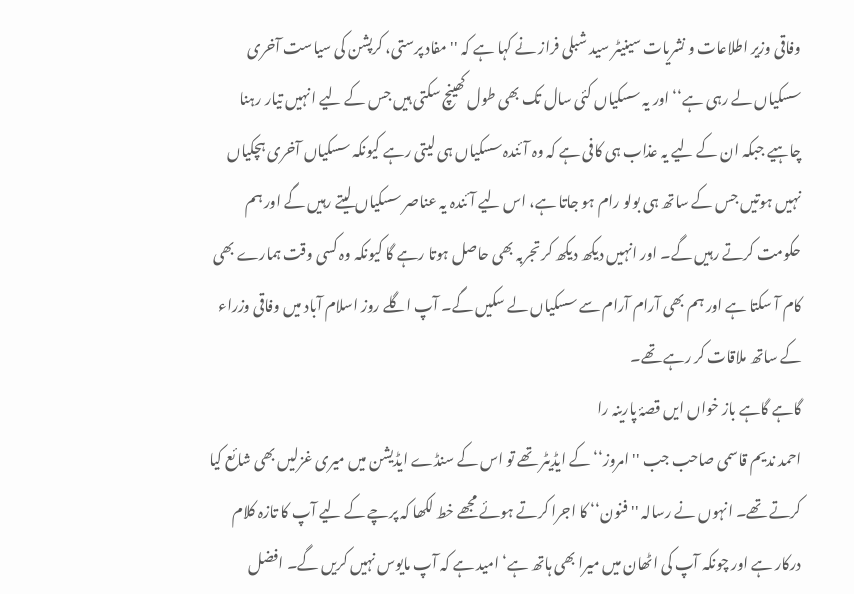وفاقی وزیر اطلاعات و نشریات سینیٹر سید شبلی فراز نے کہا ہے کہ ''مفاد پرستی، کرپشن کی سیاست آخری سسکیاں لے رہی ہے‘‘ اور یہ سسکیاں کئی سال تک بھی طول کھینچ سکتی ہیں جس کے لیے انہیں تیار رہنا چاہیے جبکہ ان کے لیے یہ عذاب ہی کافی ہے کہ وہ آئندہ سسکیاں ہی لیتی رہے کیونکہ سسکیاں آخری ہچکیاں نہیں ہوتیں جس کے ساتھ ہی بولو رام ہو جاتا ہے، اس لیے آئندہ یہ عناصر سسکیاں لیتے رہیں گے اور ہم حکومت کرتے رہیں گے۔ اور انہیں دیکھ دیکھ کر تجربہ بھی حاصل ہوتا رہے گا کیونکہ وہ کسی وقت ہمارے بھی کام آ سکتا ہے اور ہم بھی آرام آرام سے سسکیاں لے سکیں گے۔ آپ اگلے روز اسلام آباد میں وفاقی وزراء کے ساتھ ملاقات کر رہے تھے۔
گاہے گاہے باز خواں ایں قصۂ پارینہ را
احمد ندیم قاسمی صاحب جب ''امروز‘‘ کے ایڈیٹر تھے تو اس کے سنڈے ایڈیشن میں میری غزلیں بھی شائع کیا کرتے تھے۔ انہوں نے رسالہ ''فنون‘‘ کا اجرا کرتے ہوئے مجھے خط لکھا کہ پرچے کے لیے آپ کا تازہ کلام درکار ہے اور چونکہ آپ کی اٹھان میں میرا بھی ہاتھ ہے‘ امید ہے کہ آپ مایوس نہیں کریں گے۔ افضل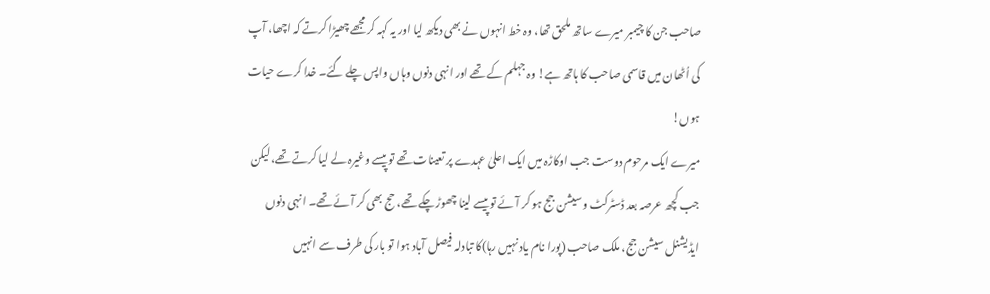صاحب جن کا چیمبر میرے ساتھ ملحق تھا، وہ خط انہوں نے بھی دیکھ لیا اور یہ کہہ کر مجھے چھیڑا کرتے کہ اچھا، آپ کی اُٹھان میں قاسمی صاحب کا ہاتھ ہے! وہ جہلم کے تھے اور انہی دنوں وہاں واپس چلے گئے۔ خدا کرے حیات ہوں!
میرے ایک مرحوم دوست جب اوکاڑہ میں ایک اعلیٰ عہدے پر تعینات تھے تو پیسے وغیرہ لے لیا کرتے تھے، لیکن جب کچھ عرصہ بعد ڈسٹرکٹ و سیشن جج ہو کر آئے تو پیسے لینا چھوڑ چکے تھے، حج بھی کر آئے تھے۔ انہی دنوں ایڈیشنل سیشن جج، ملک صاحب (پورا نام یاد نہیں رہا)کا تبادلہ فیصل آباد ہوا تو بار کی طرف سے انہیں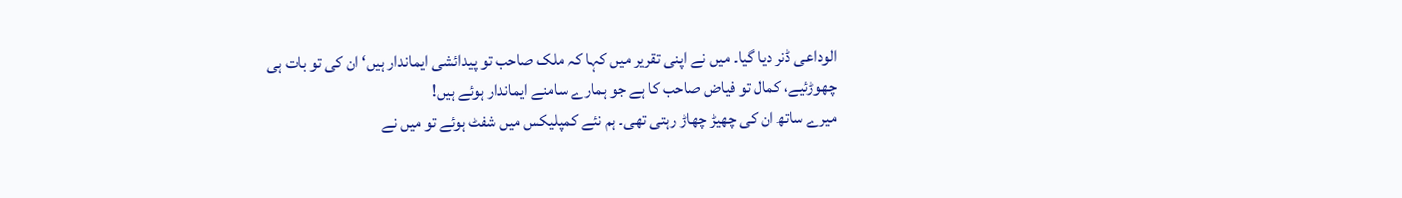الوداعی ڈنر دیا گیا۔ میں نے اپنی تقریر میں کہا کہ ملک صاحب تو پیدائشی ایماندار ہیں‘ ان کی تو بات ہی چھوڑئیے، کمال تو فیاض صاحب کا ہے جو ہمارے سامنے ایماندار ہوئے ہیں!
میرے ساتھ ان کی چھیڑ چھاڑ رہتی تھی۔ ہم نئے کمپلیکس میں شفٹ ہوئے تو میں نے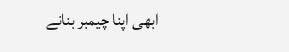ابھی اپنا چیمبر بنانے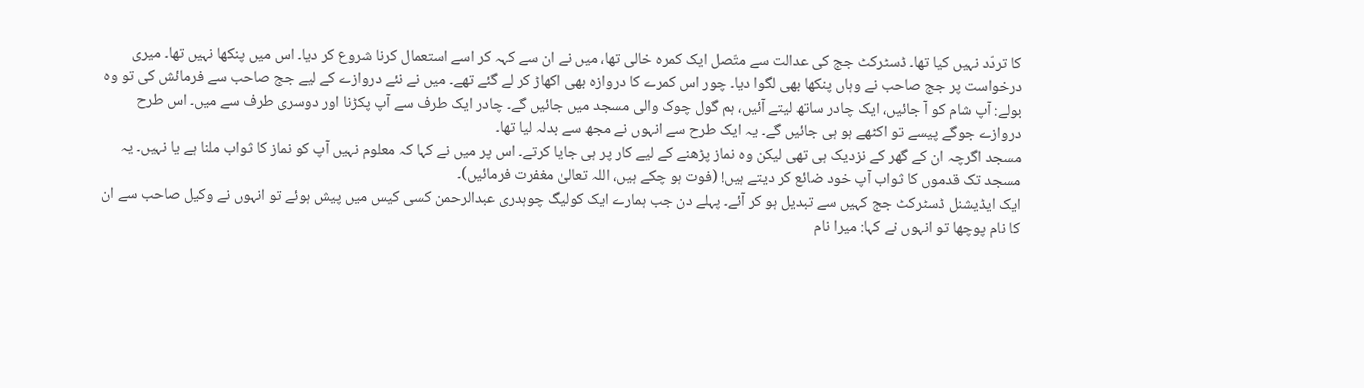کا تردّد نہیں کیا تھا۔ ڈسٹرکٹ جج کی عدالت سے متّصل ایک کمرہ خالی تھا، میں نے ان سے کہہ کر اسے استعمال کرنا شروع کر دیا۔ اس میں پنکھا نہیں تھا۔ میری درخواست پر جج صاحب نے وہاں پنکھا بھی لگوا دیا۔ چور اس کمرے کا دروازہ بھی اکھاڑ کر لے گئے تھے۔ میں نے نئے دروازے کے لیے جج صاحب سے فرمائش کی تو وہ بولے: آپ شام کو آ جائیں، ایک چادر ساتھ لیتے آئیں، ہم گول چوک والی مسجد میں جائیں گے۔ چادر ایک طرف سے آپ پکڑنا اور دوسری طرف سے میں۔ اس طرح دروازے جوگے پیسے تو اکٹھے ہو ہی جائیں گے۔ یہ ایک طرح سے انہوں نے مجھ سے بدلہ لیا تھا۔
مسجد اگرچہ ان کے گھر کے نزدیک ہی تھی لیکن وہ نماز پڑھنے کے لیے کار پر ہی جایا کرتے۔ اس پر میں نے کہا کہ معلوم نہیں آپ کو نماز کا ثواب ملنا ہے یا نہیں۔ یہ مسجد تک قدموں کا ثواب آپ خود ضائع کر دیتے ہیں! (فوت ہو چکے ہیں، اللہ تعالیٰ مغفرت فرمائیں)۔
ایک ایڈیشنل ڈسٹرکٹ جج کہیں سے تبدیل ہو کر آئے۔ پہلے دن جب ہمارے ایک کولیگ چوہدری عبدالرحمن کسی کیس میں پیش ہوئے تو انہوں نے وکیل صاحب سے ان کا نام پوچھا تو انہوں نے کہا: میرا نام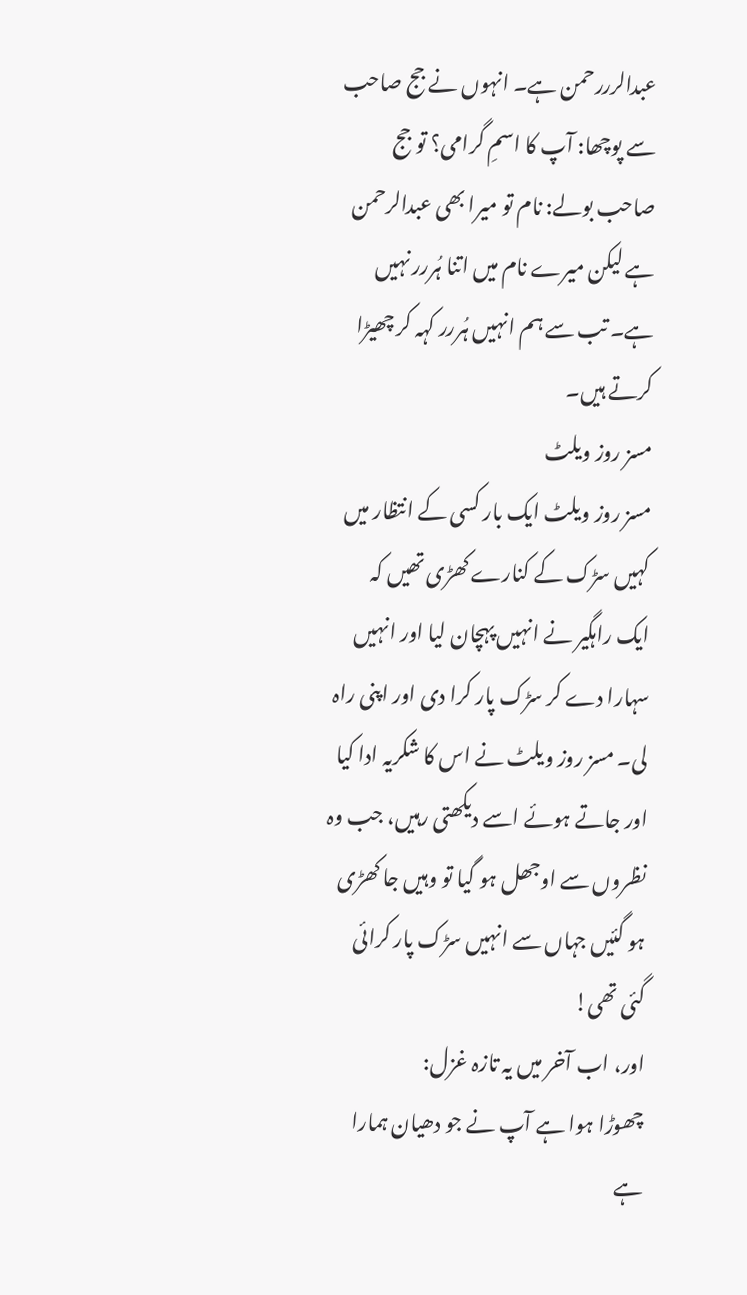عبدالرررحمن ہے۔ انہوں نے جج صاحب سے پوچھا: آپ کا اسمِ گرامی؟ تو جج صاحب بولے: نام تو میرا بھی عبدالرحمن ہے لیکن میرے نام میں اتنا ہُررر نہیں ہے۔ تب سے ہم انہیں ہُررر کہہ کر چھیڑا کرتے ہیں۔
مسز روز ویلٹ
مسز روز ویلٹ ایک بار کسی کے انتظار میں کہیں سڑک کے کنارے کھڑی تھیں کہ ایک راہگیر نے انہیں پہچان لیا اور انہیں سہارا دے کر سڑک پار کرا دی اور اپنی راہ لی۔ مسز روز ویلٹ نے اس کا شکریہ ادا کیا اور جاتے ہوئے اسے دیکھتی رہیں، جب وہ نظروں سے اوجھل ہو گیا تو وہیں جا کھڑی ہو گئیں جہاں سے انہیں سڑک پار کرائی گئی تھی!
اور، اب آخر میں یہ تازہ غزل:
چھوڑا ہوا ہے آپ نے جو دھیان ہمارا
ہے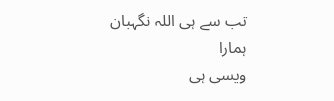تب سے ہی اللہ نگہبان ہمارا
ویسی ہی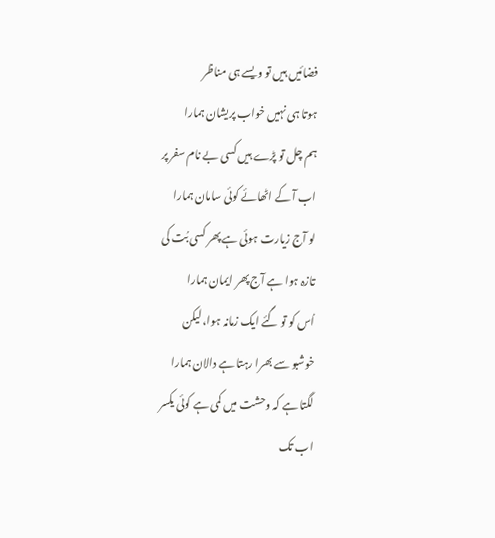فضائیں ہیں تو ویسے ہی مناظر
ہوتا ہی نہیں خواب پریشان ہمارا
ہم چل تو پڑے ہیں کسی بے نام سفر پر
اب آ کے اٹھائے کوئی سامان ہمارا
لو آج زیارت ہوئی ہے پھر کسی بُت کی
تازہ ہوا ہے آج پھر ایمان ہمارا
اُس کو تو گئے ایک زمانہ ہوا، لیکن
خوشبو سے بھرا رہتا ہے دالان ہمارا
لگتا ہے کہ وحشت میں کمی ہے کوئی یکسر
اب تک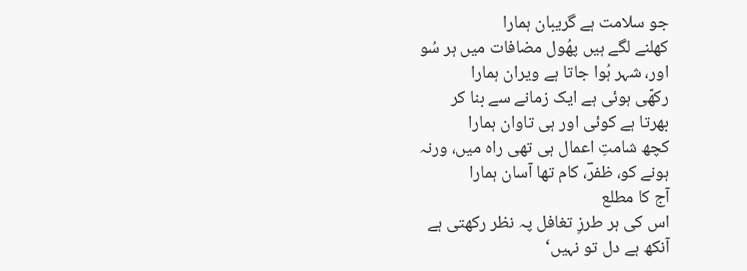جو سلامت ہے گریبان ہمارا
کھلنے لگے ہیں پھُول مضافات میں ہر سُو
اور، شہر ہُوا جاتا ہے ویران ہمارا
رکھّی ہوئی ہے ایک زمانے سے بنا کر
بھرتا ہے کوئی اور ہی تاوان ہمارا
کچھ شامتِ اعمال ہی تھی راہ میں، ورنہ
ہونے کو، ظفرؔ، کام تھا آسان ہمارا
آج کا مطلع
اس کی ہر طرزِ تغافل پہ نظر رکھتی ہے
آنکھ ہے دل تو نہیں‘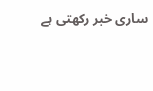ساری خبر رکھتی ہے